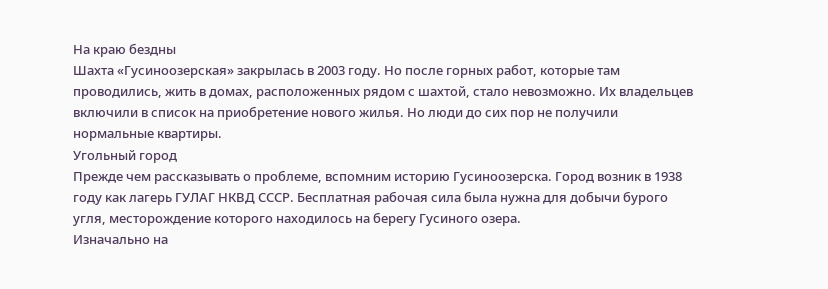На краю бездны
Шахта «Гусиноозерская» закрылась в 2003 году. Но после горных работ, которые там проводились, жить в домах, расположенных рядом с шахтой, стало невозможно. Их владельцев включили в список на приобретение нового жилья. Но люди до сих пор не получили нормальные квартиры.
Угольный город
Прежде чем рассказывать о проблеме, вспомним историю Гусиноозерска. Город возник в 1938 году как лагерь ГУЛАГ НКВД СССР. Бесплатная рабочая сила была нужна для добычи бурого угля, месторождение которого находилось на берегу Гусиного озера.
Изначально на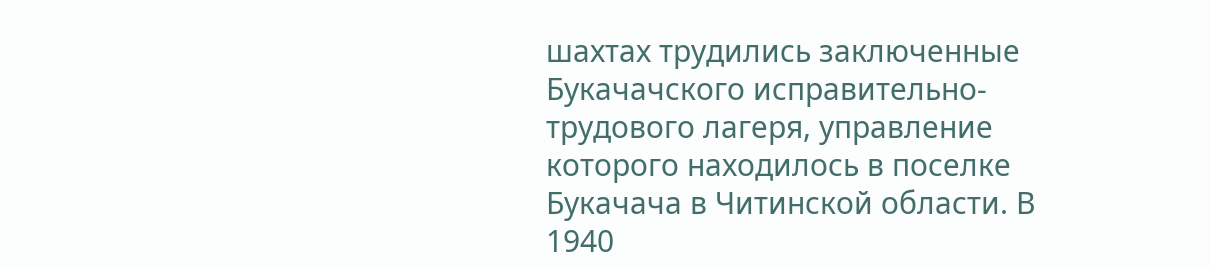шахтах трудились заключенные Букачачского исправительно-трудового лагеря, управление которого находилось в поселке Букачача в Читинской области. В 1940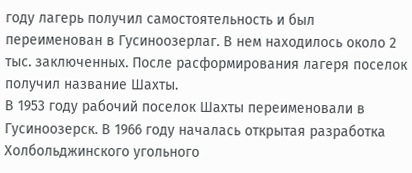году лагерь получил самостоятельность и был переименован в Гусиноозерлаг. В нем находилось около 2 тыс. заключенных. После расформирования лагеря поселок получил название Шахты.
В 1953 году рабочий поселок Шахты переименовали в Гусиноозерск. В 1966 году началась открытая разработка Холбольджинского угольного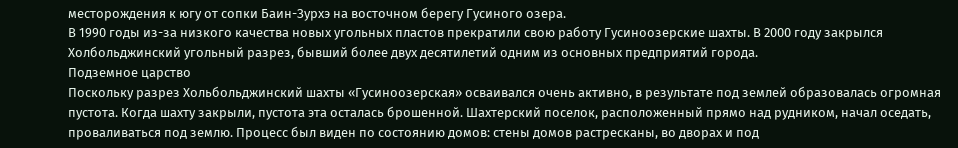месторождения к югу от сопки Баин-Зурхэ на восточном берегу Гусиного озера.
В 1990 годы из-за низкого качества новых угольных пластов прекратили свою работу Гусиноозерские шахты. В 2000 году закрылся Холбольджинский угольный разрез, бывший более двух десятилетий одним из основных предприятий города.
Подземное царство
Поскольку разрез Хольбольджинский шахты «Гусиноозерская» осваивался очень активно, в результате под землей образовалась огромная пустота. Когда шахту закрыли, пустота эта осталась брошенной. Шахтерский поселок, расположенный прямо над рудником, начал оседать, проваливаться под землю. Процесс был виден по состоянию домов: стены домов растресканы, во дворах и под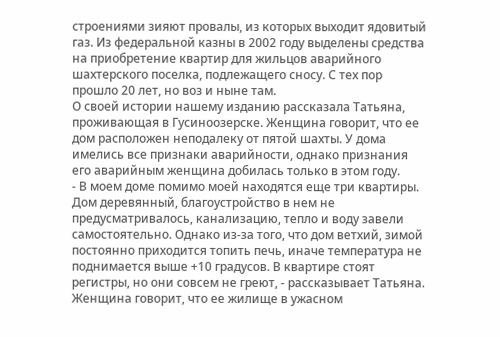строениями зияют провалы, из которых выходит ядовитый газ. Из федеральной казны в 2002 году выделены средства на приобретение квартир для жильцов аварийного шахтерского поселка, подлежащего сносу. С тех пор прошло 20 лет, но воз и ныне там.
О своей истории нашему изданию рассказала Татьяна, проживающая в Гусиноозерске. Женщина говорит, что ее дом расположен неподалеку от пятой шахты. У дома имелись все признаки аварийности, однако признания его аварийным женщина добилась только в этом году.
- В моем доме помимо моей находятся еще три квартиры. Дом деревянный, благоустройство в нем не предусматривалось, канализацию, тепло и воду завели самостоятельно. Однако из-за того, что дом ветхий, зимой постоянно приходится топить печь, иначе температура не поднимается выше +10 градусов. В квартире стоят регистры, но они совсем не греют, - рассказывает Татьяна.
Женщина говорит, что ее жилище в ужасном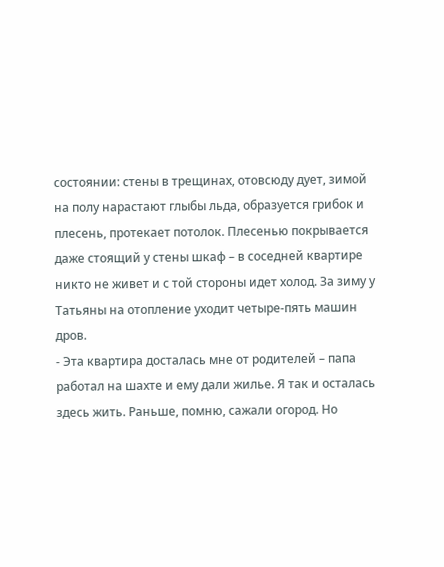состоянии: стены в трещинах, отовсюду дует, зимой на полу нарастают глыбы льда, образуется грибок и плесень, протекает потолок. Плесенью покрывается даже стоящий у стены шкаф – в соседней квартире никто не живет и с той стороны идет холод. За зиму у Татьяны на отопление уходит четыре-пять машин дров.
- Эта квартира досталась мне от родителей – папа работал на шахте и ему дали жилье. Я так и осталась здесь жить. Раньше, помню, сажали огород. Но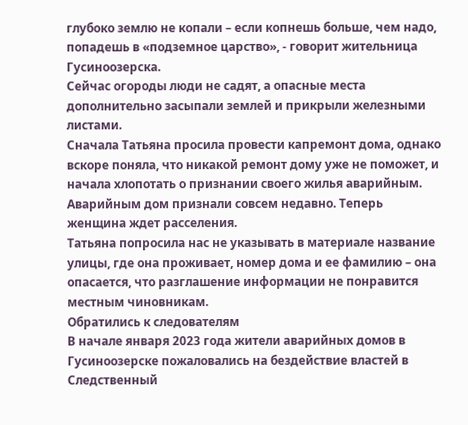глубоко землю не копали – если копнешь больше, чем надо, попадешь в «подземное царство», - говорит жительница Гусиноозерска.
Сейчас огороды люди не садят, а опасные места дополнительно засыпали землей и прикрыли железными листами.
Сначала Татьяна просила провести капремонт дома, однако вскоре поняла, что никакой ремонт дому уже не поможет, и начала хлопотать о признании своего жилья аварийным. Аварийным дом признали совсем недавно. Теперь женщина ждет расселения.
Татьяна попросила нас не указывать в материале название улицы, где она проживает, номер дома и ее фамилию – она опасается, что разглашение информации не понравится местным чиновникам.
Обратились к следователям
В начале января 2023 года жители аварийных домов в Гусиноозерске пожаловались на бездействие властей в Следственный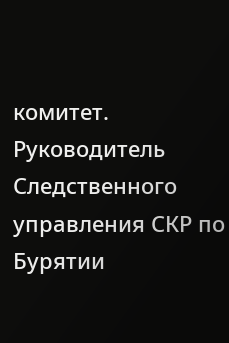комитет.
Руководитель Следственного управления СКР по Бурятии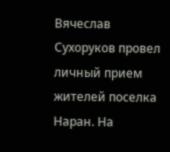Вячеслав Сухоруков провел личный прием жителей поселка Наран. На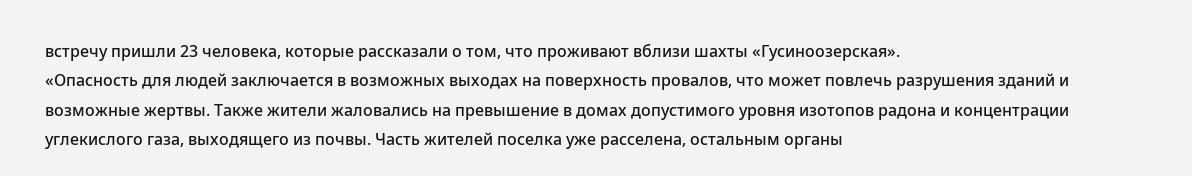встречу пришли 23 человека, которые рассказали о том, что проживают вблизи шахты «Гусиноозерская».
«Опасность для людей заключается в возможных выходах на поверхность провалов, что может повлечь разрушения зданий и возможные жертвы. Также жители жаловались на превышение в домах допустимого уровня изотопов радона и концентрации углекислого газа, выходящего из почвы. Часть жителей поселка уже расселена, остальным органы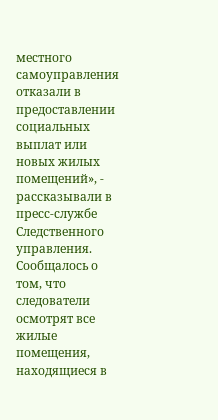местного самоуправления отказали в предоставлении социальных выплат или новых жилых помещений», - рассказывали в пресс-службе Следственного управления.
Сообщалось о том, что следователи осмотрят все жилые помещения, находящиеся в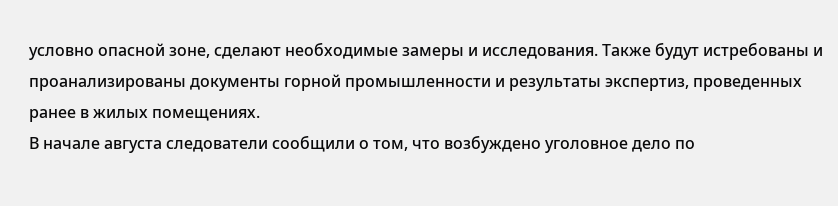условно опасной зоне, сделают необходимые замеры и исследования. Также будут истребованы и проанализированы документы горной промышленности и результаты экспертиз, проведенных ранее в жилых помещениях.
В начале августа следователи сообщили о том, что возбуждено уголовное дело по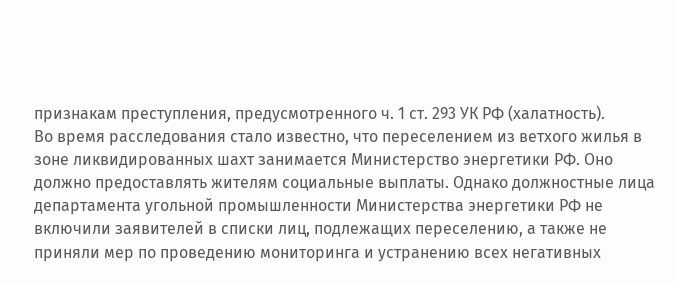признакам преступления, предусмотренного ч. 1 ст. 293 УК РФ (халатность).
Во время расследования стало известно, что переселением из ветхого жилья в зоне ликвидированных шахт занимается Министерство энергетики РФ. Оно должно предоставлять жителям социальные выплаты. Однако должностные лица департамента угольной промышленности Министерства энергетики РФ не включили заявителей в списки лиц, подлежащих переселению, а также не приняли мер по проведению мониторинга и устранению всех негативных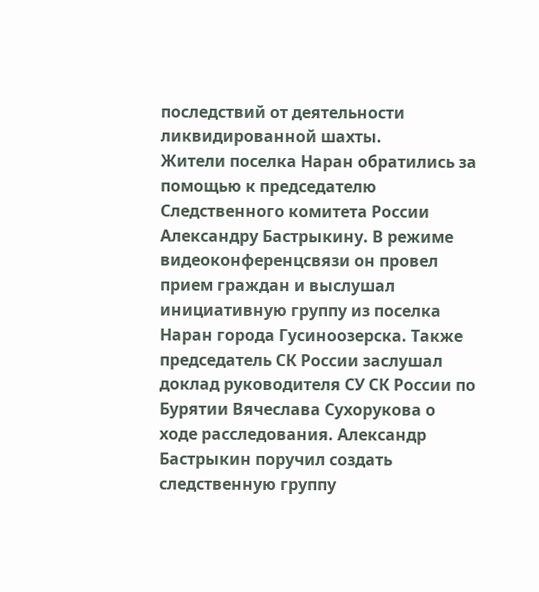последствий от деятельности ликвидированной шахты.
Жители поселка Наран обратились за помощью к председателю Следственного комитета России Александру Бастрыкину. В режиме видеоконференцсвязи он провел прием граждан и выслушал инициативную группу из поселка Наран города Гусиноозерска. Также председатель СК России заслушал доклад руководителя СУ СК России по Бурятии Вячеслава Сухорукова о ходе расследования. Александр Бастрыкин поручил создать следственную группу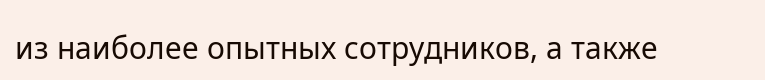из наиболее опытных сотрудников, а также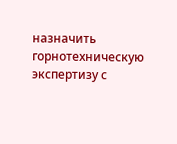назначить горнотехническую экспертизу с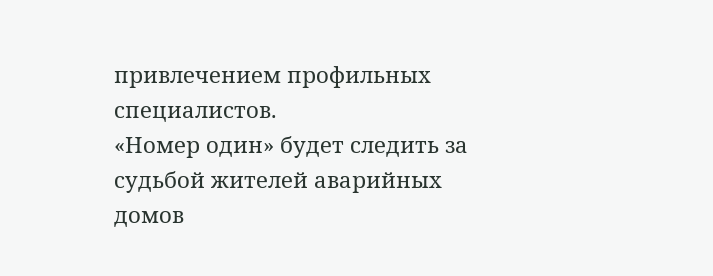привлечением профильных специалистов.
«Номер один» будет следить за судьбой жителей аварийных домов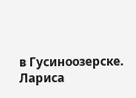в Гусиноозерске.
Лариса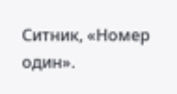Ситник, «Номер один».